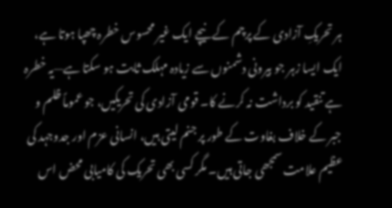ہر تحریکِ آزادی کے پرچم کے نیچے ایک غیر محسوس خطرہ چھپا ہوتا ہے، ایک ایسا زہر جو بیرونی دشمنوں سے زیادہ مہلک ثابت ہو سکتا ہے—یہ خطرہ ہے تنقید کو برداشت نہ کرنے کا۔ قومی آزادی کی تحریکیں، جو عموماً ظلم و جبر کے خلاف بغاوت کے طور پر جنم لیتی ہیں، انسانی عزم اور جدوجہد کی عظیم علامت سمجھی جاتی ہیں۔ مگر کسی بھی تحریک کی کامیابی محض اس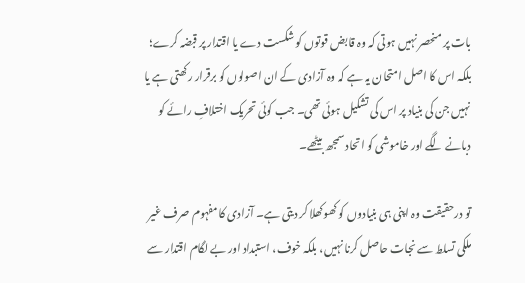بات پر منحصر نہیں ہوتی کہ وہ قابض قوتوں کو شکست دے یا اقتدار پر قبضہ کرے؛ بلکہ اس کا اصل امتحان یہ ہے کہ وہ آزادی کے ان اصولوں کو برقرار رکھتی ہے یا نہیں جن کی بنیاد پر اس کی تشکیل ہوئی تھی۔ جب کوئی تحریک اختلافِ رائے کو دبانے لگے اور خاموشی کو اتحاد سمجھ بیٹھے۔

تو درحقیقت وہ اپنی ہی بنیادوں کو کھوکھلا کر دیتی ہے۔ آزادی کا مفہوم صرف غیر ملکی تسلط سے نجات حاصل کرنا نہیں، بلکہ خوف، استبداد اور بے لگام اقتدار سے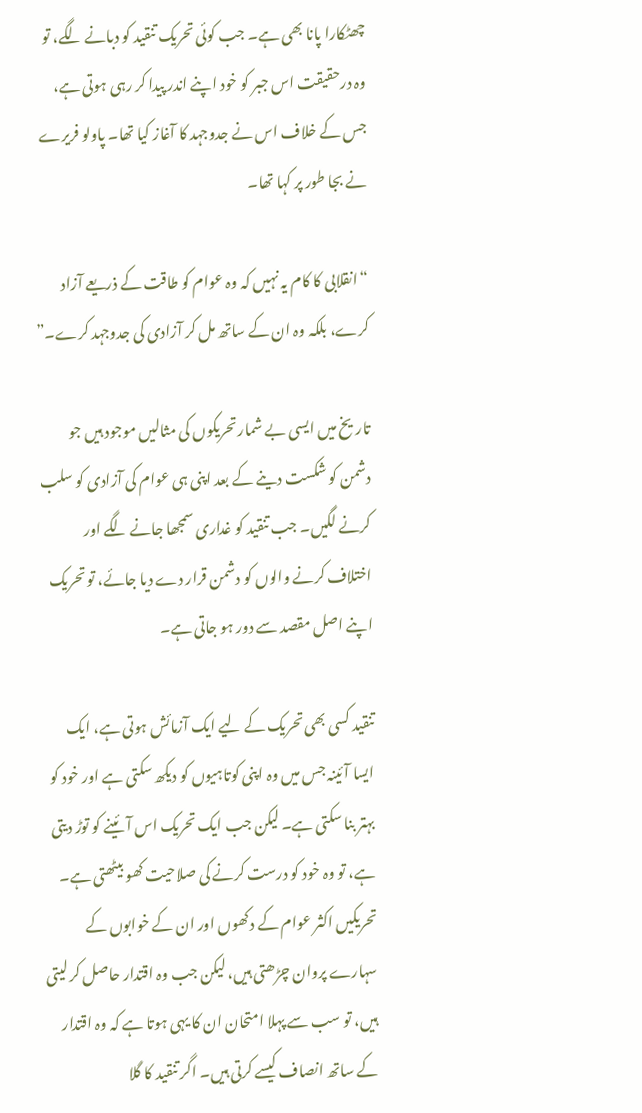چھٹکارا پانا بھی ہے۔ جب کوئی تحریک تنقید کو دبانے لگے، تو وہ درحقیقت اس جبر کو خود اپنے اندر پیدا کر رہی ہوتی ہے، جس کے خلاف اس نے جدوجہد کا آغاز کیا تھا۔ پاولو فریرے نے بجا طور پر کہا تھا۔

“انقلابی کا کام یہ نہیں کہ وہ عوام کو طاقت کے ذریعے آزاد کرے، بلکہ وہ ان کے ساتھ مل کر آزادی کی جدوجہد کرے۔”

تاریخ میں ایسی بے شمار تحریکوں کی مثالیں موجود ہیں جو دشمن کو شکست دینے کے بعد اپنی ہی عوام کی آزادی کو سلب کرنے لگیں۔ جب تنقید کو غداری سمجھا جانے لگے اور اختلاف کرنے والوں کو دشمن قرار دے دیا جائے، تو تحریک اپنے اصل مقصد سے دور ہو جاتی ہے۔

تنقید کسی بھی تحریک کے لیے ایک آزمائش ہوتی ہے، ایک ایسا آئینہ جس میں وہ اپنی کوتاہیوں کو دیکھ سکتی ہے اور خود کو بہتر بنا سکتی ہے۔ لیکن جب ایک تحریک اس آئینے کو توڑ دیتی ہے، تو وہ خود کو درست کرنے کی صلاحیت کھو بیٹھتی ہے۔ تحریکیں اکثر عوام کے دکھوں اور ان کے خوابوں کے سہارے پروان چڑھتی ہیں، لیکن جب وہ اقتدار حاصل کر لیتی ہیں، تو سب سے پہلا امتحان ان کا یہی ہوتا ہے کہ وہ اقتدار کے ساتھ انصاف کیسے کرتی ہیں۔ اگر تنقید کا گلا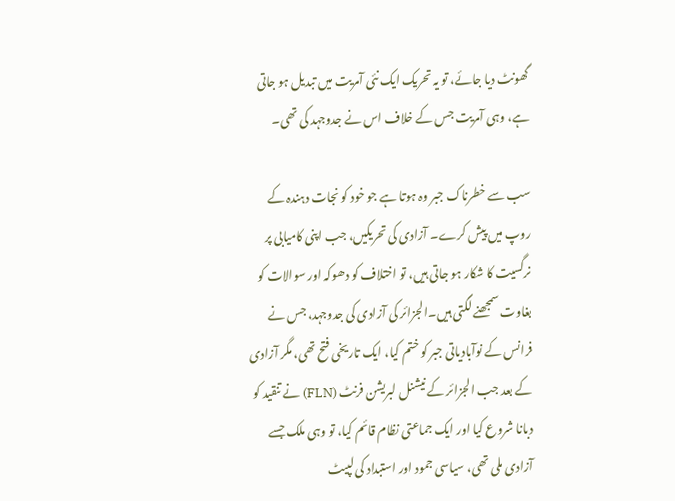گھونٹ دیا جائے، تو یہ تحریک ایک نئی آمریت میں تبدیل ہو جاتی ہے، وہی آمریت جس کے خلاف اس نے جدوجہد کی تھی۔

سب سے خطرناک جبر وہ ہوتا ہے جو خود کو نجات دہندہ کے روپ میں پیش کرے۔ آزادی کی تحریکیں، جب اپنی کامیابی پر نرگسیت کا شکار ہو جاتی ہیں، تو اختلاف کو دھوکہ اور سوالات کو بغاوت سمجھنے لگتی ہیں۔الجزائر کی آزادی کی جدوجہد، جس نے فرانس کے نوآبادیاتی جبر کو ختم کیا، ایک تاریخی فتح تھی، مگر آزادی کے بعد جب الجزائر کے نیشنل لبریشن فرنٹ (FLN) نے تنقید کو دبانا شروع کیا اور ایک جماعتی نظام قائم کیا، تو وہی ملک جسے آزادی ملی تھی، سیاسی جمود اور استبداد کی لپیٹ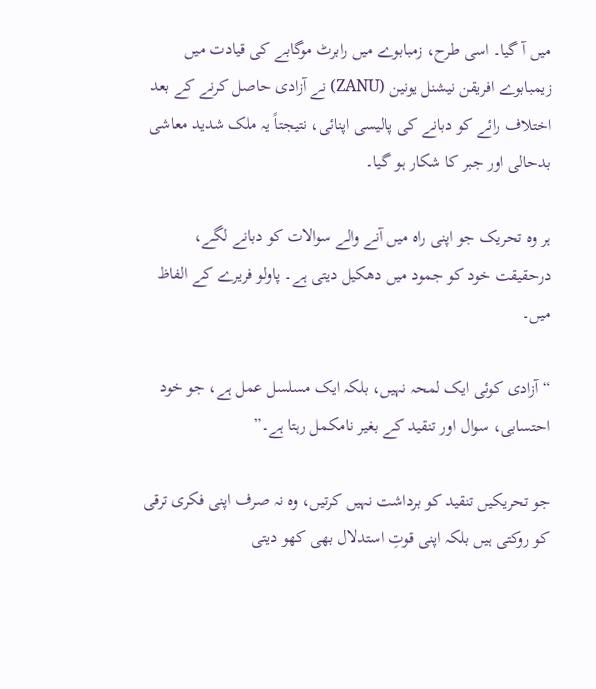میں آ گیا۔ اسی طرح، زمبابوے میں رابرٹ موگابے کی قیادت میں زیمبابوے افریقن نیشنل یونین (ZANU) نے آزادی حاصل کرنے کے بعد اختلاف رائے کو دبانے کی پالیسی اپنائی، نتیجتاً یہ ملک شدید معاشی بدحالی اور جبر کا شکار ہو گیا۔

ہر وہ تحریک جو اپنی راہ میں آنے والے سوالات کو دبانے لگے، درحقیقت خود کو جمود میں دھکیل دیتی ہے۔ پاولو فریرے کے الفاظ میں۔

“آزادی کوئی ایک لمحہ نہیں، بلکہ ایک مسلسل عمل ہے، جو خود احتسابی، سوال اور تنقید کے بغیر نامکمل رہتا ہے۔”

جو تحریکیں تنقید کو برداشت نہیں کرتیں، وہ نہ صرف اپنی فکری ترقی کو روکتی ہیں بلکہ اپنی قوتِ استدلال بھی کھو دیتی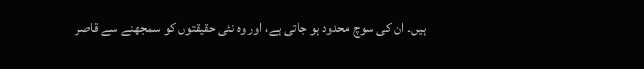ہیں۔ ان کی سوچ محدود ہو جاتی ہے، اور وہ نئی حقیقتوں کو سمجھنے سے قاصر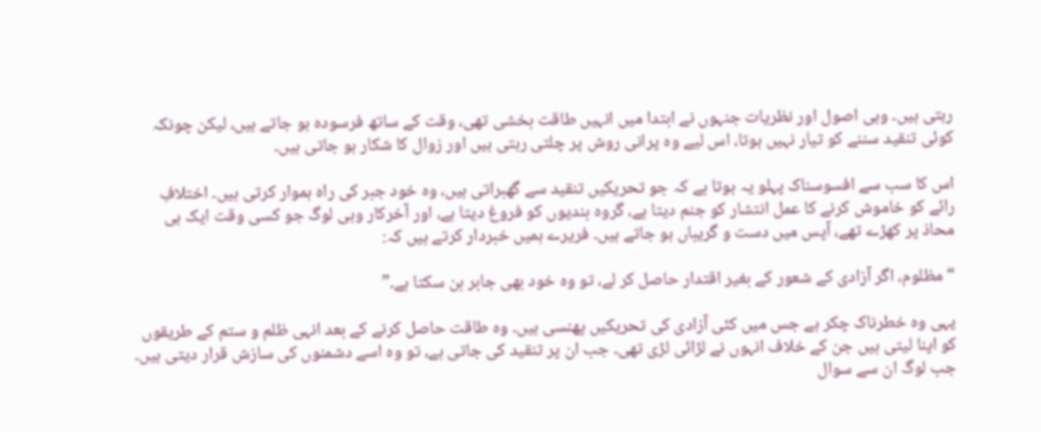رہتی ہیں۔ وہی اصول اور نظریات جنہوں نے ابتدا میں انہیں طاقت بخشی تھی، وقت کے ساتھ فرسودہ ہو جاتے ہیں، لیکن چونکہ کوئی تنقید سننے کو تیار نہیں ہوتا، اس لیے وہ پرانی روش پر چلتی رہتی ہیں اور زوال کا شکار ہو جاتی ہیں۔

اس کا سب سے افسوسناک پہلو یہ ہوتا ہے کہ جو تحریکیں تنقید سے گھبراتی ہیں، وہ خود جبر کی راہ ہموار کرتی ہیں۔ اختلافِ رائے کو خاموش کرنے کا عمل انتشار کو جنم دیتا ہے، گروہ بندیوں کو فروغ دیتا ہے، اور آخرکار وہی لوگ جو کسی وقت ایک ہی محاذ پر کھڑے تھے، آپس میں دست و گریباں ہو جاتے ہیں۔ فریرے ہمیں خبردار کرتے ہیں کہ:

“مظلوم، اگر آزادی کے شعور کے بغیر اقتدار حاصل کر لے، تو وہ خود بھی جابر بن سکتا ہے۔”

یہی وہ خطرناک چکر ہے جس میں کئی آزادی کی تحریکیں پھنسی ہیں۔ وہ طاقت حاصل کرنے کے بعد انہی ظلم و ستم کے طریقوں کو اپنا لیتی ہیں جن کے خلاف انہوں نے لڑائی لڑی تھی۔ جب ان پر تنقید کی جاتی ہے، تو وہ اسے دشمنوں کی سازش قرار دیتی ہیں۔ جب لوگ ان سے سوال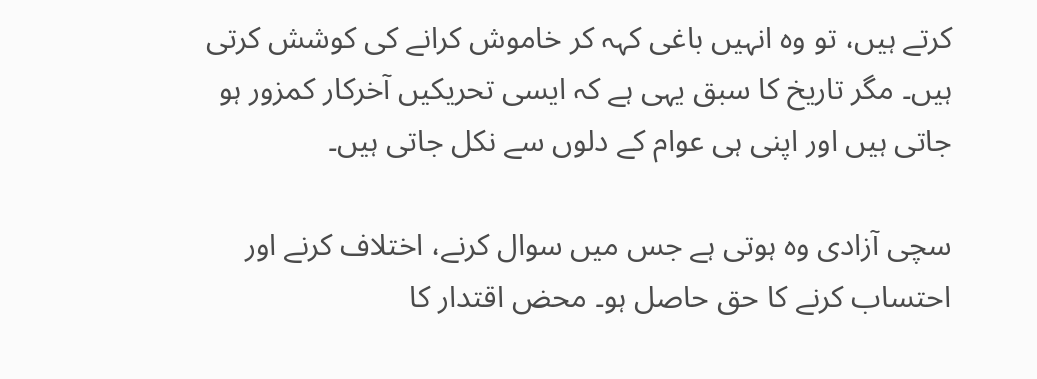کرتے ہیں، تو وہ انہیں باغی کہہ کر خاموش کرانے کی کوشش کرتی ہیں۔ مگر تاریخ کا سبق یہی ہے کہ ایسی تحریکیں آخرکار کمزور ہو جاتی ہیں اور اپنی ہی عوام کے دلوں سے نکل جاتی ہیں۔

سچی آزادی وہ ہوتی ہے جس میں سوال کرنے، اختلاف کرنے اور احتساب کرنے کا حق حاصل ہو۔ محض اقتدار کا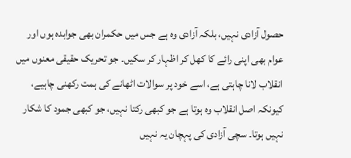حصول آزادی نہیں، بلکہ آزادی وہ ہے جس میں حکمران بھی جوابدہ ہوں اور عوام بھی اپنی رائے کا کھل کر اظہار کر سکیں۔ جو تحریک حقیقی معنوں میں انقلاب لانا چاہتی ہے، اسے خود پر سوالات اٹھانے کی ہمت رکھنی چاہیے، کیونکہ اصل انقلاب وہ ہوتا ہے جو کبھی رکتا نہیں، جو کبھی جمود کا شکار نہیں ہوتا۔ سچی آزادی کی پہچان یہ نہیں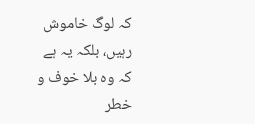کہ لوگ خاموش رہیں، بلکہ یہ ہے کہ وہ بلا خوف و خطر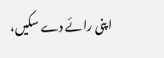اپنی رائے دے سکیں،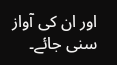اور ان کی آواز سنی جائے۔